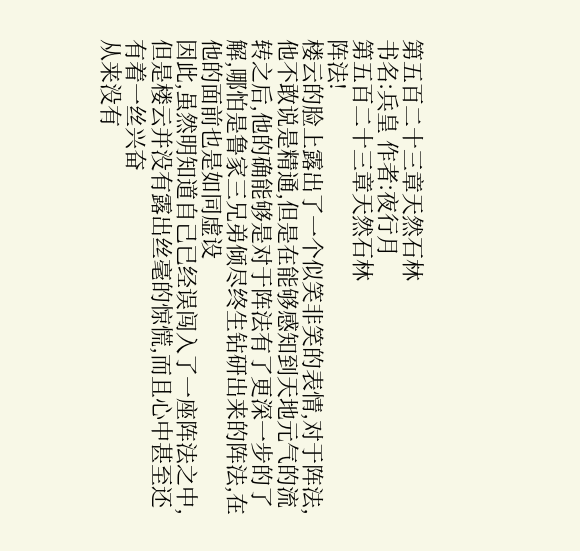第五百二十三章天然石林
书名:兵皇 作者:夜行月
第五百二十三章天然石林
阵法!
楼云的脸上露出了一个似笑非笑的表情,对于阵法,他不敢说是精通,但是在能够感知到天地元气的流转之后,他的确能够是对于阵法有了更深一步的了解,哪怕是鲁家三兄弟倾尽终生钻研出来的阵法,在他的面前也是如同虚设
因此,虽然明知道自己已经误闯入了一座阵法之中,但是楼云并没有露出丝毫的惊慌,而且心中甚至还有着一丝兴奋
从来没有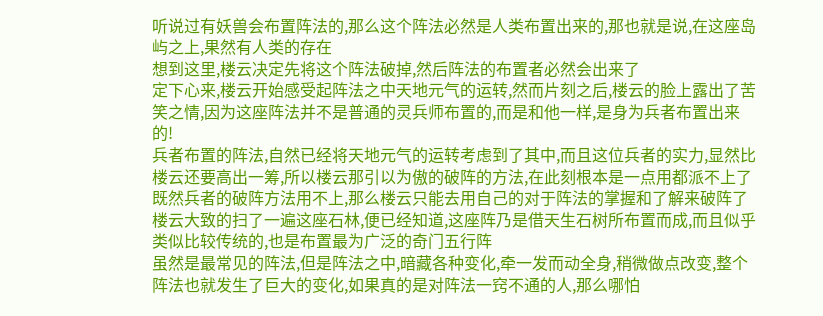听说过有妖兽会布置阵法的,那么这个阵法必然是人类布置出来的,那也就是说,在这座岛屿之上,果然有人类的存在
想到这里,楼云决定先将这个阵法破掉,然后阵法的布置者必然会出来了
定下心来,楼云开始感受起阵法之中天地元气的运转,然而片刻之后,楼云的脸上露出了苦笑之情,因为这座阵法并不是普通的灵兵师布置的,而是和他一样,是身为兵者布置出来的!
兵者布置的阵法,自然已经将天地元气的运转考虑到了其中,而且这位兵者的实力,显然比楼云还要高出一筹,所以楼云那引以为傲的破阵的方法,在此刻根本是一点用都派不上了
既然兵者的破阵方法用不上,那么楼云只能去用自己的对于阵法的掌握和了解来破阵了
楼云大致的扫了一遍这座石林,便已经知道,这座阵乃是借天生石树所布置而成,而且似乎类似比较传统的,也是布置最为广泛的奇门五行阵
虽然是最常见的阵法,但是阵法之中,暗藏各种变化,牵一发而动全身,稍微做点改变,整个阵法也就发生了巨大的变化,如果真的是对阵法一窍不通的人,那么哪怕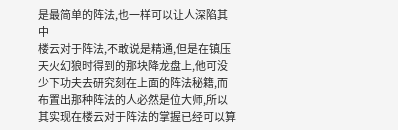是最简单的阵法,也一样可以让人深陷其中
楼云对于阵法,不敢说是精通,但是在镇压天火幻狼时得到的那块降龙盘上,他可没少下功夫去研究刻在上面的阵法秘籍,而布置出那种阵法的人必然是位大师,所以其实现在楼云对于阵法的掌握已经可以算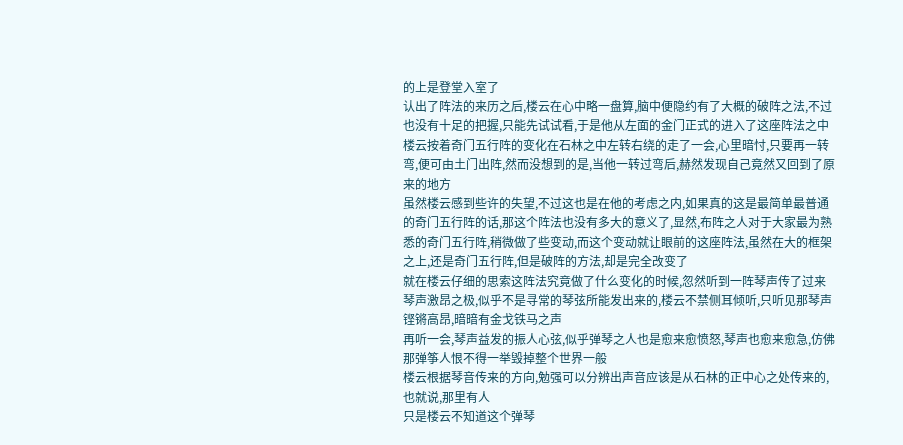的上是登堂入室了
认出了阵法的来历之后,楼云在心中略一盘算,脑中便隐约有了大概的破阵之法,不过也没有十足的把握,只能先试试看,于是他从左面的金门正式的进入了这座阵法之中
楼云按着奇门五行阵的变化在石林之中左转右绕的走了一会,心里暗忖,只要再一转弯,便可由土门出阵,然而没想到的是,当他一转过弯后,赫然发现自己竟然又回到了原来的地方
虽然楼云感到些许的失望,不过这也是在他的考虑之内,如果真的这是最简单最普通的奇门五行阵的话,那这个阵法也没有多大的意义了,显然,布阵之人对于大家最为熟悉的奇门五行阵,稍微做了些变动,而这个变动就让眼前的这座阵法,虽然在大的框架之上,还是奇门五行阵,但是破阵的方法,却是完全改变了
就在楼云仔细的思索这阵法究竟做了什么变化的时候,忽然听到一阵琴声传了过来
琴声激昂之极,似乎不是寻常的琴弦所能发出来的,楼云不禁侧耳倾听,只听见那琴声铿锵高昂,暗暗有金戈铁马之声
再听一会,琴声益发的振人心弦,似乎弹琴之人也是愈来愈愤怒,琴声也愈来愈急,仿佛那弹筝人恨不得一举毁掉整个世界一般
楼云根据琴音传来的方向,勉强可以分辨出声音应该是从石林的正中心之处传来的,也就说,那里有人
只是楼云不知道这个弹琴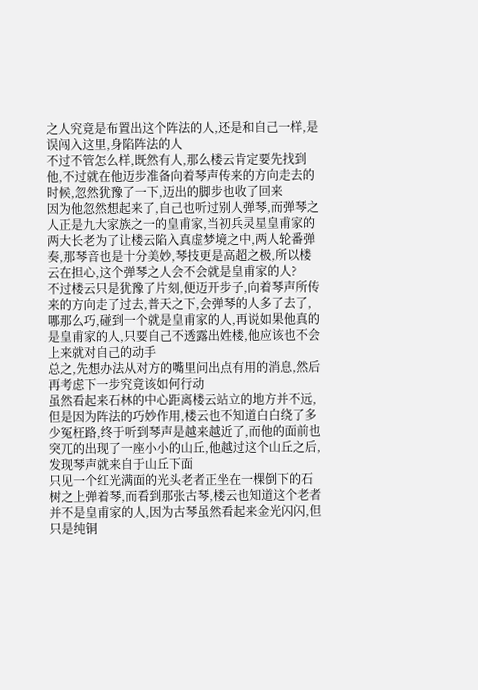之人究竟是布置出这个阵法的人,还是和自己一样,是误闯入这里,身陷阵法的人
不过不管怎么样,既然有人,那么楼云肯定要先找到他,不过就在他迈步准备向着琴声传来的方向走去的时候,忽然犹豫了一下,迈出的脚步也收了回来
因为他忽然想起来了,自己也听过别人弹琴,而弹琴之人正是九大家族之一的皇甫家,当初兵灵星皇甫家的两大长老为了让楼云陷入真虚梦境之中,两人轮番弹奏,那琴音也是十分美妙,琴技更是高超之极,所以楼云在担心,这个弹琴之人会不会就是皇甫家的人?
不过楼云只是犹豫了片刻,便迈开步子,向着琴声所传来的方向走了过去,普天之下,会弹琴的人多了去了,哪那么巧,碰到一个就是皇甫家的人,再说如果他真的是皇甫家的人,只要自己不透露出姓楼,他应该也不会上来就对自己的动手
总之,先想办法从对方的嘴里问出点有用的消息,然后再考虑下一步究竟该如何行动
虽然看起来石林的中心距离楼云站立的地方并不远,但是因为阵法的巧妙作用,楼云也不知道白白绕了多少冤枉路,终于听到琴声是越来越近了,而他的面前也突兀的出现了一座小小的山丘,他越过这个山丘之后,发现琴声就来自于山丘下面
只见一个红光满面的光头老者正坐在一棵倒下的石树之上弹着琴,而看到那张古琴,楼云也知道这个老者并不是皇甫家的人,因为古琴虽然看起来金光闪闪,但只是纯铜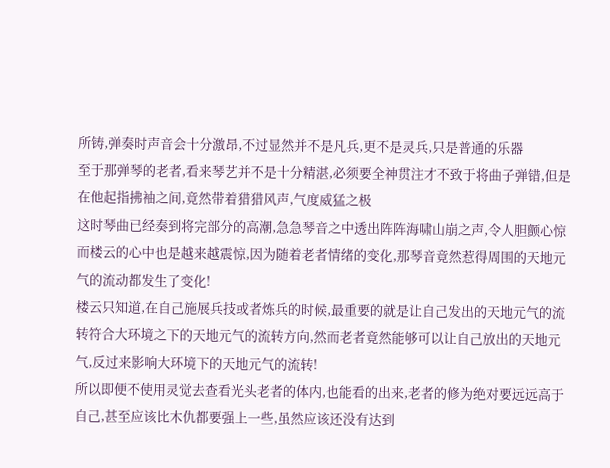所铸,弹奏时声音会十分激昂,不过显然并不是凡兵,更不是灵兵,只是普通的乐器
至于那弹琴的老者,看来琴艺并不是十分精湛,必须要全神贯注才不致于将曲子弹错,但是在他起指拂袖之间,竟然带着猎猎风声,气度威猛之极
这时琴曲已经奏到将完部分的高潮,急急琴音之中透出阵阵海啸山崩之声,令人胆颤心惊而楼云的心中也是越来越震惊,因为随着老者情绪的变化,那琴音竟然惹得周围的天地元气的流动都发生了变化!
楼云只知道,在自己施展兵技或者炼兵的时候,最重要的就是让自己发出的天地元气的流转符合大环境之下的天地元气的流转方向,然而老者竟然能够可以让自己放出的天地元气,反过来影响大环境下的天地元气的流转!
所以即便不使用灵觉去查看光头老者的体内,也能看的出来,老者的修为绝对要远远高于自己,甚至应该比木仇都要强上一些,虽然应该还没有达到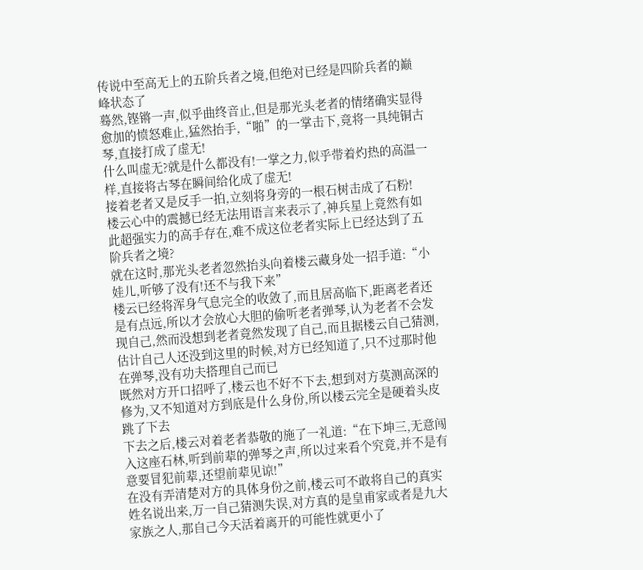传说中至高无上的五阶兵者之境,但绝对已经是四阶兵者的巅峰状态了
蓦然,铿锵一声,似乎曲终音止,但是那光头老者的情绪确实显得愈加的愤怒难止,猛然抬手,“啪”的一掌击下,竟将一具纯铜古琴,直接打成了虚无!
什么叫虚无?就是什么都没有!一掌之力,似乎带着灼热的高温一样,直接将古琴在瞬间给化成了虚无!
接着老者又是反手一拍,立刻将身旁的一根石树击成了石粉!
楼云心中的震撼已经无法用语言来表示了,神兵星上竟然有如此超强实力的高手存在,难不成这位老者实际上已经达到了五阶兵者之境?
就在这时,那光头老者忽然抬头向着楼云藏身处一招手道:“小娃儿,听够了没有!还不与我下来”
楼云已经将浑身气息完全的收敛了,而且居高临下,距离老者还是有点远,所以才会放心大胆的偷听老者弹琴,认为老者不会发现自己,然而没想到老者竟然发现了自己,而且据楼云自己猜测,估计自己人还没到这里的时候,对方已经知道了,只不过那时他在弹琴,没有功夫搭理自己而已
既然对方开口招呼了,楼云也不好不下去,想到对方莫测高深的修为,又不知道对方到底是什么身份,所以楼云完全是硬着头皮跳了下去
下去之后,楼云对着老者恭敬的施了一礼道:“在下坤三,无意闯入这座石林,听到前辈的弹琴之声,所以过来看个究竟,并不是有意要冒犯前辈,还望前辈见谅!”
在没有弄清楚对方的具体身份之前,楼云可不敢将自己的真实姓名说出来,万一自己猜测失误,对方真的是皇甫家或者是九大家族之人,那自己今天活着离开的可能性就更小了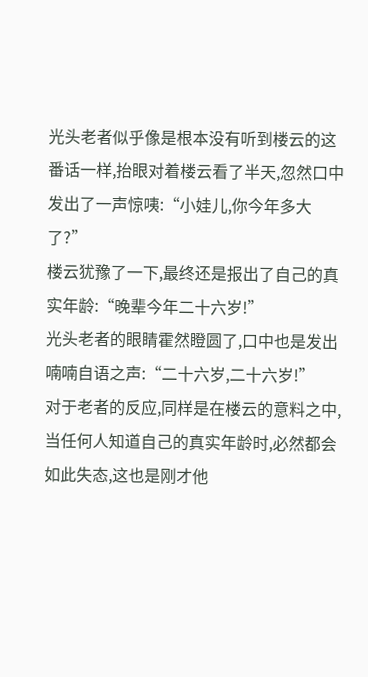光头老者似乎像是根本没有听到楼云的这番话一样,抬眼对着楼云看了半天,忽然口中发出了一声惊咦:“小娃儿,你今年多大了?”
楼云犹豫了一下,最终还是报出了自己的真实年龄:“晚辈今年二十六岁!”
光头老者的眼睛霍然瞪圆了,口中也是发出喃喃自语之声:“二十六岁,二十六岁!”
对于老者的反应,同样是在楼云的意料之中,当任何人知道自己的真实年龄时,必然都会如此失态,这也是刚才他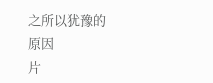之所以犹豫的原因
片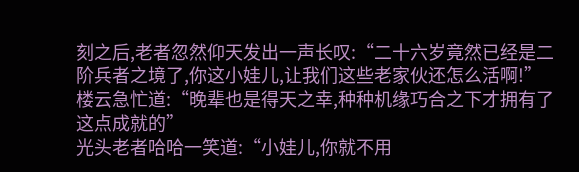刻之后,老者忽然仰天发出一声长叹:“二十六岁竟然已经是二阶兵者之境了,你这小娃儿,让我们这些老家伙还怎么活啊!”
楼云急忙道:“晚辈也是得天之幸,种种机缘巧合之下才拥有了这点成就的”
光头老者哈哈一笑道:“小娃儿,你就不用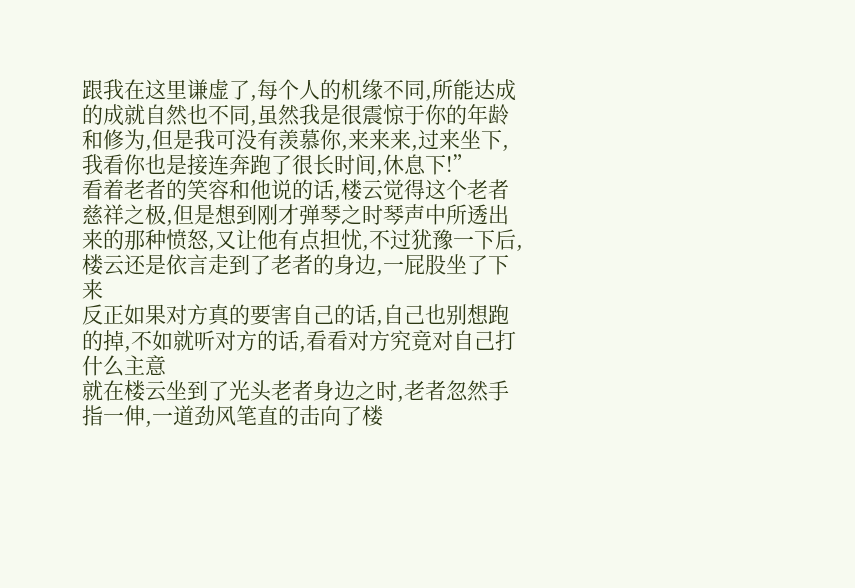跟我在这里谦虚了,每个人的机缘不同,所能达成的成就自然也不同,虽然我是很震惊于你的年龄和修为,但是我可没有羡慕你,来来来,过来坐下,我看你也是接连奔跑了很长时间,休息下!”
看着老者的笑容和他说的话,楼云觉得这个老者慈祥之极,但是想到刚才弹琴之时琴声中所透出来的那种愤怒,又让他有点担忧,不过犹豫一下后,楼云还是依言走到了老者的身边,一屁股坐了下来
反正如果对方真的要害自己的话,自己也别想跑的掉,不如就听对方的话,看看对方究竟对自己打什么主意
就在楼云坐到了光头老者身边之时,老者忽然手指一伸,一道劲风笔直的击向了楼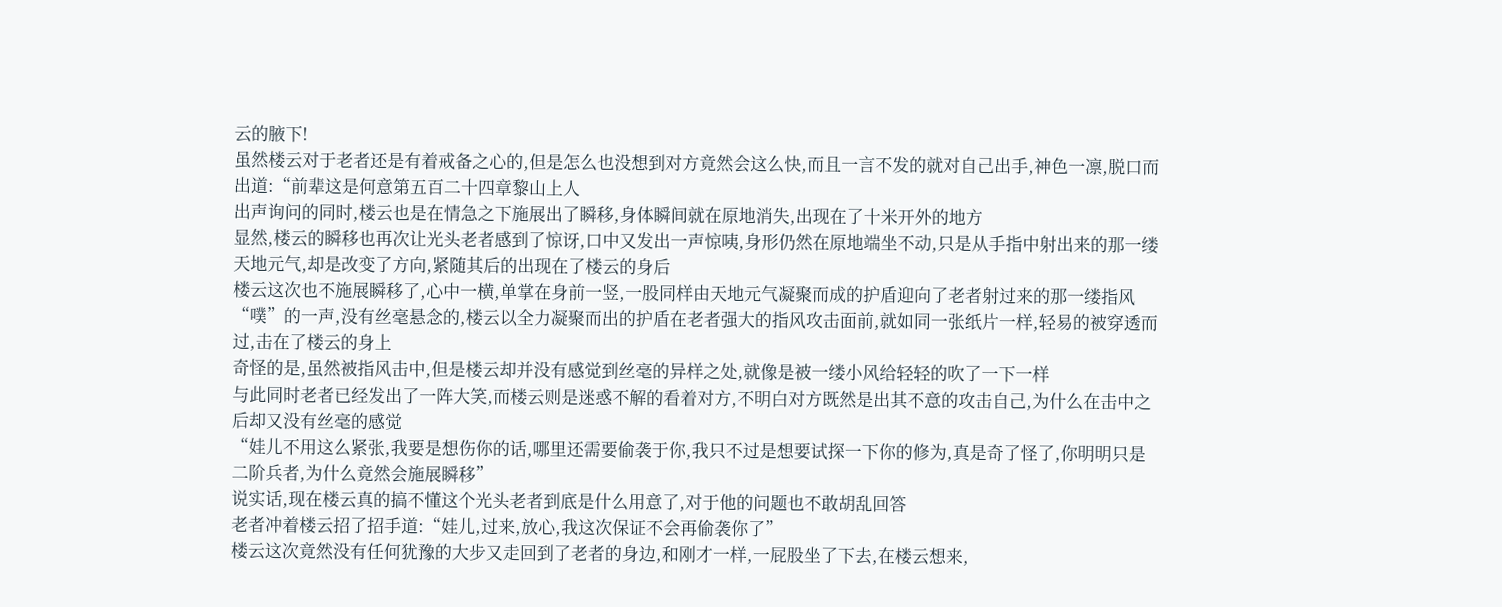云的腋下!
虽然楼云对于老者还是有着戒备之心的,但是怎么也没想到对方竟然会这么快,而且一言不发的就对自己出手,神色一凛,脱口而出道:“前辈这是何意第五百二十四章黎山上人
出声询问的同时,楼云也是在情急之下施展出了瞬移,身体瞬间就在原地消失,出现在了十米开外的地方
显然,楼云的瞬移也再次让光头老者感到了惊讶,口中又发出一声惊咦,身形仍然在原地端坐不动,只是从手指中射出来的那一缕天地元气,却是改变了方向,紧随其后的出现在了楼云的身后
楼云这次也不施展瞬移了,心中一横,单掌在身前一竖,一股同样由天地元气凝聚而成的护盾迎向了老者射过来的那一缕指风
“噗”的一声,没有丝毫悬念的,楼云以全力凝聚而出的护盾在老者强大的指风攻击面前,就如同一张纸片一样,轻易的被穿透而过,击在了楼云的身上
奇怪的是,虽然被指风击中,但是楼云却并没有感觉到丝毫的异样之处,就像是被一缕小风给轻轻的吹了一下一样
与此同时老者已经发出了一阵大笑,而楼云则是迷惑不解的看着对方,不明白对方既然是出其不意的攻击自己,为什么在击中之后却又没有丝毫的感觉
“娃儿不用这么紧张,我要是想伤你的话,哪里还需要偷袭于你,我只不过是想要试探一下你的修为,真是奇了怪了,你明明只是二阶兵者,为什么竟然会施展瞬移”
说实话,现在楼云真的搞不懂这个光头老者到底是什么用意了,对于他的问题也不敢胡乱回答
老者冲着楼云招了招手道:“娃儿,过来,放心,我这次保证不会再偷袭你了”
楼云这次竟然没有任何犹豫的大步又走回到了老者的身边,和刚才一样,一屁股坐了下去,在楼云想来,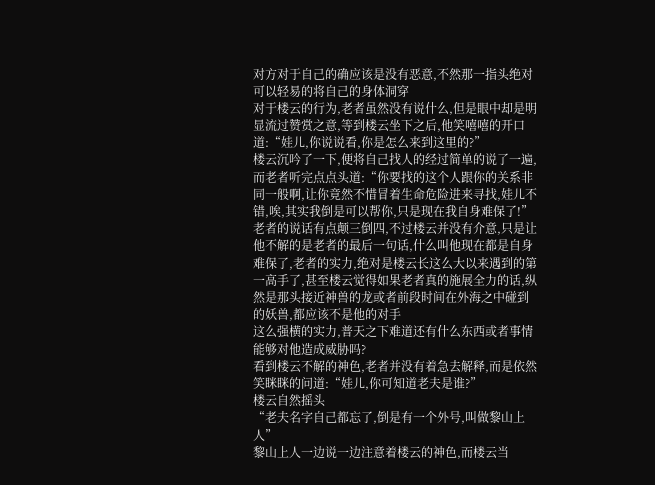对方对于自己的确应该是没有恶意,不然那一指头绝对可以轻易的将自己的身体洞穿
对于楼云的行为,老者虽然没有说什么,但是眼中却是明显流过赞赏之意,等到楼云坐下之后,他笑嘻嘻的开口道:“娃儿,你说说看,你是怎么来到这里的?”
楼云沉吟了一下,便将自己找人的经过简单的说了一遍,而老者听完点点头道:“你要找的这个人跟你的关系非同一般啊,让你竟然不惜冒着生命危险进来寻找,娃儿不错,唉,其实我倒是可以帮你,只是现在我自身难保了!”
老者的说话有点颠三倒四,不过楼云并没有介意,只是让他不解的是老者的最后一句话,什么叫他现在都是自身难保了,老者的实力,绝对是楼云长这么大以来遇到的第一高手了,甚至楼云觉得如果老者真的施展全力的话,纵然是那头接近神兽的龙或者前段时间在外海之中碰到的妖兽,都应该不是他的对手
这么强横的实力,普天之下难道还有什么东西或者事情能够对他造成威胁吗?
看到楼云不解的神色,老者并没有着急去解释,而是依然笑眯眯的问道:“娃儿,你可知道老夫是谁?”
楼云自然摇头
“老夫名字自己都忘了,倒是有一个外号,叫做黎山上人”
黎山上人一边说一边注意着楼云的神色,而楼云当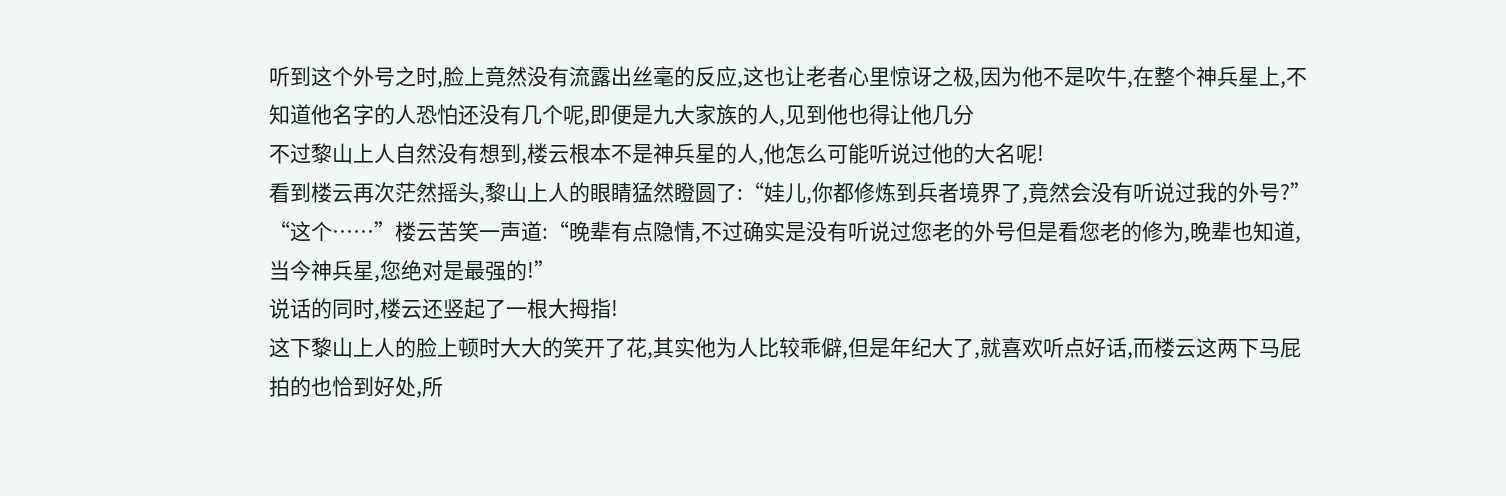听到这个外号之时,脸上竟然没有流露出丝毫的反应,这也让老者心里惊讶之极,因为他不是吹牛,在整个神兵星上,不知道他名字的人恐怕还没有几个呢,即便是九大家族的人,见到他也得让他几分
不过黎山上人自然没有想到,楼云根本不是神兵星的人,他怎么可能听说过他的大名呢!
看到楼云再次茫然摇头,黎山上人的眼睛猛然瞪圆了:“娃儿,你都修炼到兵者境界了,竟然会没有听说过我的外号?”
“这个……”楼云苦笑一声道:“晚辈有点隐情,不过确实是没有听说过您老的外号但是看您老的修为,晚辈也知道,当今神兵星,您绝对是最强的!”
说话的同时,楼云还竖起了一根大拇指!
这下黎山上人的脸上顿时大大的笑开了花,其实他为人比较乖僻,但是年纪大了,就喜欢听点好话,而楼云这两下马屁拍的也恰到好处,所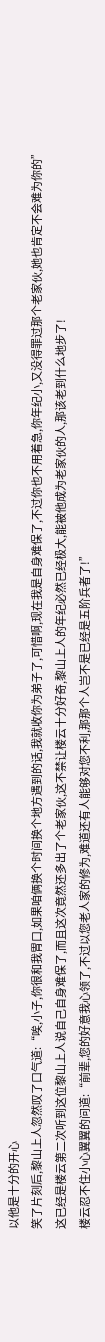以他是十分的开心
笑了片刻后,黎山上人忽然叹了口气道:“唉,小子,你很和我胃口,如果咱俩换个时间换个地方遇到的话,我就收你为弟子了,可惜啊,现在我是自身难保了,不过你也不用着急,你年纪小,又没得罪过那个老家伙,她也肯定不会难为你的”
这已经是楼云第二次听到这位黎山上人说自己自身难保了,而且这次竟然还多出了个老家伙,这不禁让楼云十分好奇,黎山上人的年纪必然已经极大,能被他成为老家伙的人,那该老到什么地步了!
楼云忍不住小心翼翼的问道:“前辈,您的好意我心领了,不过以您老人家的修为,难道还有人能够对您不利,那那个人岂不是已经是五阶兵者了!”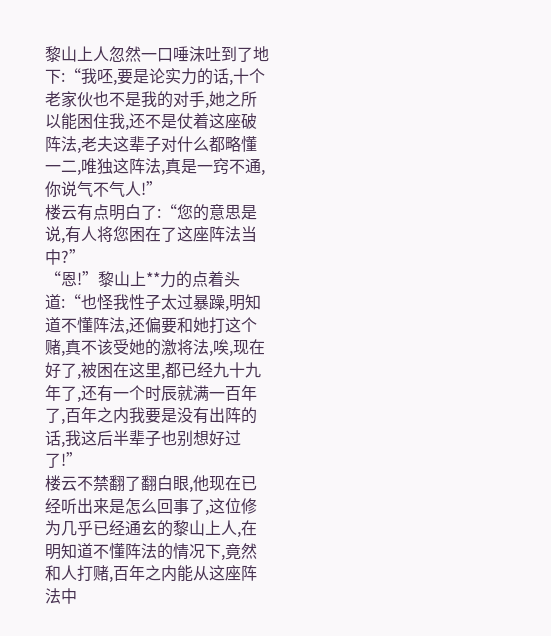黎山上人忽然一口唾沫吐到了地下:“我呸,要是论实力的话,十个老家伙也不是我的对手,她之所以能困住我,还不是仗着这座破阵法,老夫这辈子对什么都略懂一二,唯独这阵法,真是一窍不通,你说气不气人!”
楼云有点明白了:“您的意思是说,有人将您困在了这座阵法当中?”
“恩!”黎山上**力的点着头道:“也怪我性子太过暴躁,明知道不懂阵法,还偏要和她打这个赌,真不该受她的激将法,唉,现在好了,被困在这里,都已经九十九年了,还有一个时辰就满一百年了,百年之内我要是没有出阵的话,我这后半辈子也别想好过了!”
楼云不禁翻了翻白眼,他现在已经听出来是怎么回事了,这位修为几乎已经通玄的黎山上人,在明知道不懂阵法的情况下,竟然和人打赌,百年之内能从这座阵法中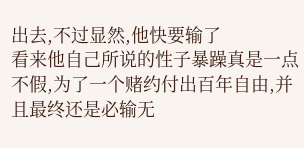出去,不过显然,他快要输了
看来他自己所说的性子暴躁真是一点不假,为了一个赌约付出百年自由,并且最终还是必输无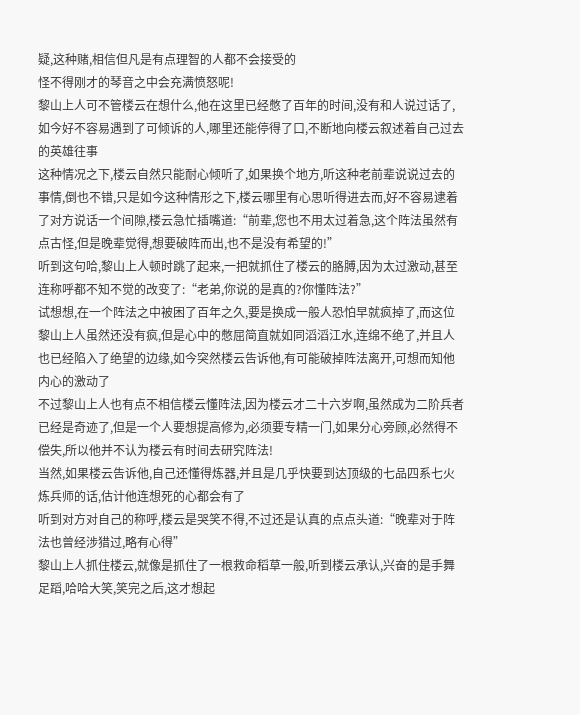疑,这种赌,相信但凡是有点理智的人都不会接受的
怪不得刚才的琴音之中会充满愤怒呢!
黎山上人可不管楼云在想什么,他在这里已经憋了百年的时间,没有和人说过话了,如今好不容易遇到了可倾诉的人,哪里还能停得了口,不断地向楼云叙述着自己过去的英雄往事
这种情况之下,楼云自然只能耐心倾听了,如果换个地方,听这种老前辈说说过去的事情,倒也不错,只是如今这种情形之下,楼云哪里有心思听得进去而,好不容易逮着了对方说话一个间隙,楼云急忙插嘴道:“前辈,您也不用太过着急,这个阵法虽然有点古怪,但是晚辈觉得,想要破阵而出,也不是没有希望的!”
听到这句哈,黎山上人顿时跳了起来,一把就抓住了楼云的胳膊,因为太过激动,甚至连称呼都不知不觉的改变了:“老弟,你说的是真的?你懂阵法?”
试想想,在一个阵法之中被困了百年之久,要是换成一般人恐怕早就疯掉了,而这位黎山上人虽然还没有疯,但是心中的憋屈简直就如同滔滔江水,连绵不绝了,并且人也已经陷入了绝望的边缘,如今突然楼云告诉他,有可能破掉阵法离开,可想而知他内心的激动了
不过黎山上人也有点不相信楼云懂阵法,因为楼云才二十六岁啊,虽然成为二阶兵者已经是奇迹了,但是一个人要想提高修为,必须要专精一门,如果分心旁顾,必然得不偿失,所以他并不认为楼云有时间去研究阵法!
当然,如果楼云告诉他,自己还懂得炼器,并且是几乎快要到达顶级的七品四系七火炼兵师的话,估计他连想死的心都会有了
听到对方对自己的称呼,楼云是哭笑不得,不过还是认真的点点头道:“晚辈对于阵法也曾经涉猎过,略有心得”
黎山上人抓住楼云,就像是抓住了一根救命稻草一般,听到楼云承认,兴奋的是手舞足蹈,哈哈大笑,笑完之后,这才想起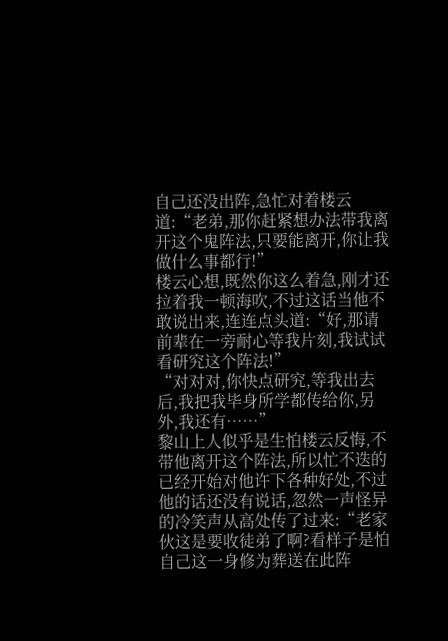自己还没出阵,急忙对着楼云道:“老弟,那你赶紧想办法带我离开这个鬼阵法,只要能离开,你让我做什么事都行!”
楼云心想,既然你这么着急,刚才还拉着我一顿海吹,不过这话当他不敢说出来,连连点头道:“好,那请前辈在一旁耐心等我片刻,我试试看研究这个阵法!”
“对对对,你快点研究,等我出去后,我把我毕身所学都传给你,另外,我还有……”
黎山上人似乎是生怕楼云反悔,不带他离开这个阵法,所以忙不迭的已经开始对他许下各种好处,不过他的话还没有说话,忽然一声怪异的冷笑声从高处传了过来:“老家伙这是要收徒弟了啊?看样子是怕自己这一身修为葬送在此阵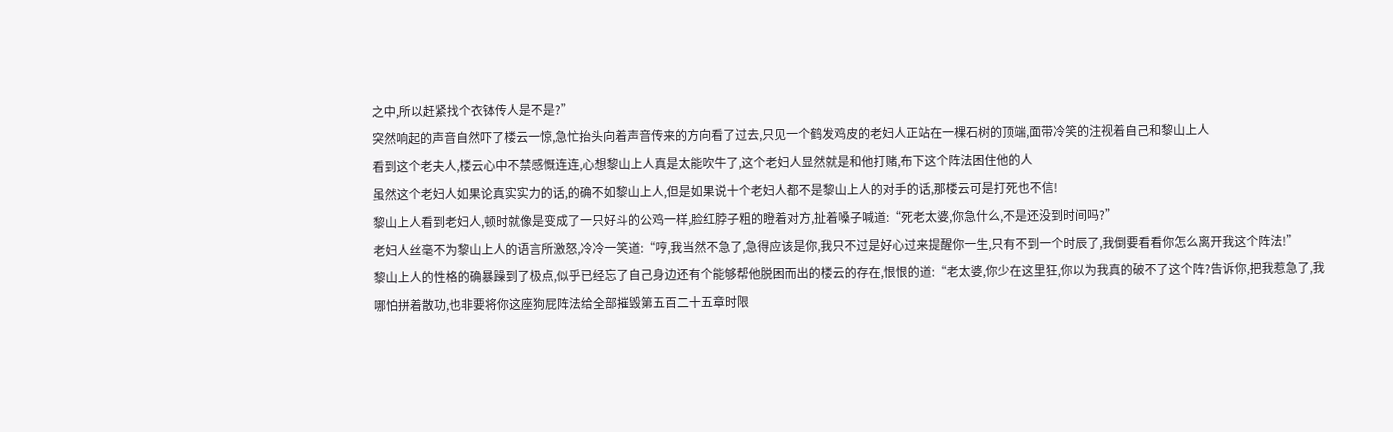之中,所以赶紧找个衣钵传人是不是?”
突然响起的声音自然吓了楼云一惊,急忙抬头向着声音传来的方向看了过去,只见一个鹤发鸡皮的老妇人正站在一棵石树的顶端,面带冷笑的注视着自己和黎山上人
看到这个老夫人,楼云心中不禁感慨连连,心想黎山上人真是太能吹牛了,这个老妇人显然就是和他打赌,布下这个阵法困住他的人
虽然这个老妇人如果论真实实力的话,的确不如黎山上人,但是如果说十个老妇人都不是黎山上人的对手的话,那楼云可是打死也不信!
黎山上人看到老妇人,顿时就像是变成了一只好斗的公鸡一样,脸红脖子粗的瞪着对方,扯着嗓子喊道:“死老太婆,你急什么,不是还没到时间吗?”
老妇人丝毫不为黎山上人的语言所激怒,冷冷一笑道:“哼,我当然不急了,急得应该是你,我只不过是好心过来提醒你一生,只有不到一个时辰了,我倒要看看你怎么离开我这个阵法!”
黎山上人的性格的确暴躁到了极点,似乎已经忘了自己身边还有个能够帮他脱困而出的楼云的存在,恨恨的道:“老太婆,你少在这里狂,你以为我真的破不了这个阵?告诉你,把我惹急了,我哪怕拼着散功,也非要将你这座狗屁阵法给全部摧毁第五百二十五章时限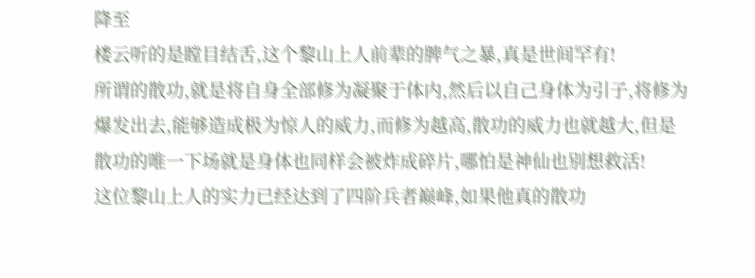降至
楼云听的是瞠目结舌,这个黎山上人前辈的脾气之暴,真是世间罕有!
所谓的散功,就是将自身全部修为凝聚于体内,然后以自己身体为引子,将修为爆发出去,能够造成极为惊人的威力,而修为越高,散功的威力也就越大,但是散功的唯一下场就是身体也同样会被炸成碎片,哪怕是神仙也别想救活!
这位黎山上人的实力已经达到了四阶兵者巅峰,如果他真的散功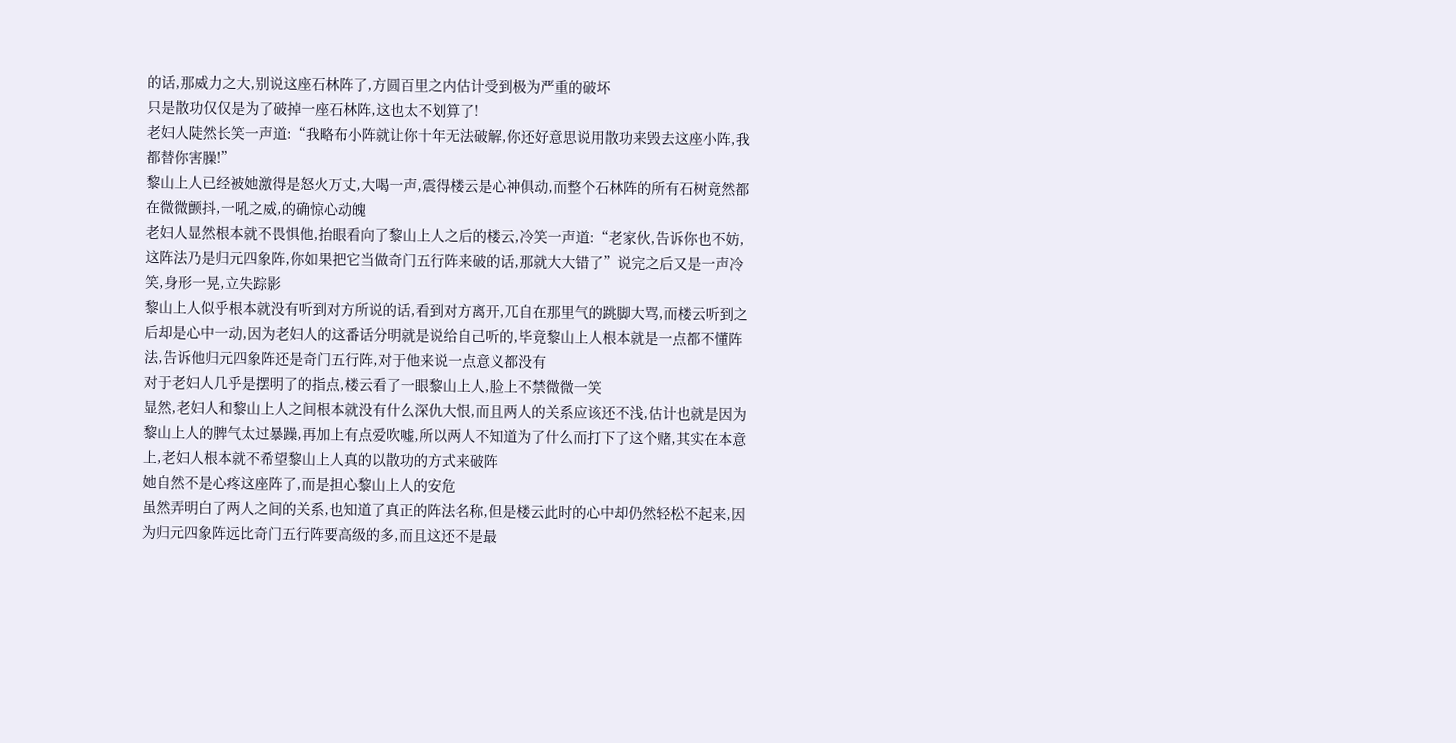的话,那威力之大,别说这座石林阵了,方圆百里之内估计受到极为严重的破坏
只是散功仅仅是为了破掉一座石林阵,这也太不划算了!
老妇人陡然长笑一声道:“我略布小阵就让你十年无法破解,你还好意思说用散功来毁去这座小阵,我都替你害臊!”
黎山上人已经被她激得是怒火万丈,大喝一声,震得楼云是心神俱动,而整个石林阵的所有石树竟然都在微微颤抖,一吼之威,的确惊心动魄
老妇人显然根本就不畏惧他,抬眼看向了黎山上人之后的楼云,冷笑一声道:“老家伙,告诉你也不妨,这阵法乃是归元四象阵,你如果把它当做奇门五行阵来破的话,那就大大错了”说完之后又是一声冷笑,身形一晃,立失踪影
黎山上人似乎根本就没有听到对方所说的话,看到对方离开,兀自在那里气的跳脚大骂,而楼云听到之后却是心中一动,因为老妇人的这番话分明就是说给自己听的,毕竟黎山上人根本就是一点都不懂阵法,告诉他归元四象阵还是奇门五行阵,对于他来说一点意义都没有
对于老妇人几乎是摆明了的指点,楼云看了一眼黎山上人,脸上不禁微微一笑
显然,老妇人和黎山上人之间根本就没有什么深仇大恨,而且两人的关系应该还不浅,估计也就是因为黎山上人的脾气太过暴躁,再加上有点爱吹嘘,所以两人不知道为了什么而打下了这个赌,其实在本意上,老妇人根本就不希望黎山上人真的以散功的方式来破阵
她自然不是心疼这座阵了,而是担心黎山上人的安危
虽然弄明白了两人之间的关系,也知道了真正的阵法名称,但是楼云此时的心中却仍然轻松不起来,因为归元四象阵远比奇门五行阵要高级的多,而且这还不是最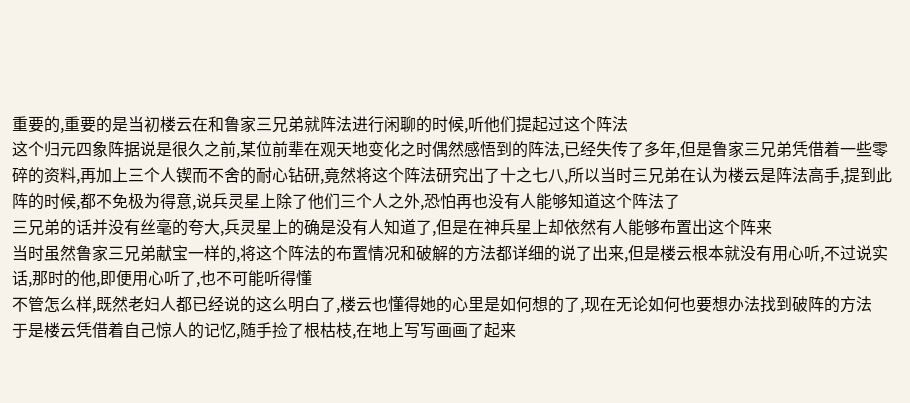重要的,重要的是当初楼云在和鲁家三兄弟就阵法进行闲聊的时候,听他们提起过这个阵法
这个归元四象阵据说是很久之前,某位前辈在观天地变化之时偶然感悟到的阵法,已经失传了多年,但是鲁家三兄弟凭借着一些零碎的资料,再加上三个人锲而不舍的耐心钻研,竟然将这个阵法研究出了十之七八,所以当时三兄弟在认为楼云是阵法高手,提到此阵的时候,都不免极为得意,说兵灵星上除了他们三个人之外,恐怕再也没有人能够知道这个阵法了
三兄弟的话并没有丝毫的夸大,兵灵星上的确是没有人知道了,但是在神兵星上却依然有人能够布置出这个阵来
当时虽然鲁家三兄弟献宝一样的,将这个阵法的布置情况和破解的方法都详细的说了出来,但是楼云根本就没有用心听,不过说实话,那时的他,即便用心听了,也不可能听得懂
不管怎么样,既然老妇人都已经说的这么明白了,楼云也懂得她的心里是如何想的了,现在无论如何也要想办法找到破阵的方法
于是楼云凭借着自己惊人的记忆,随手捡了根枯枝,在地上写写画画了起来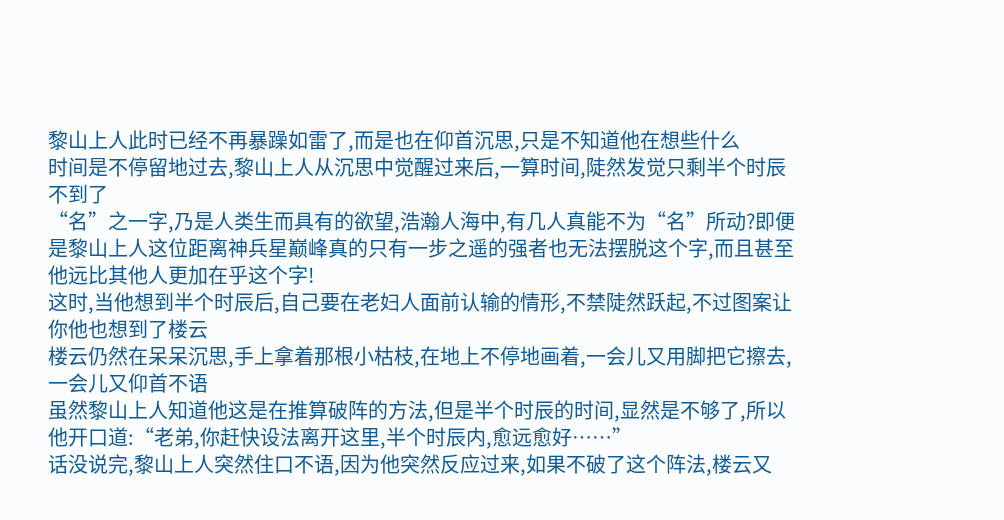黎山上人此时已经不再暴躁如雷了,而是也在仰首沉思,只是不知道他在想些什么
时间是不停留地过去,黎山上人从沉思中觉醒过来后,一算时间,陡然发觉只剩半个时辰不到了
“名”之一字,乃是人类生而具有的欲望,浩瀚人海中,有几人真能不为“名”所动?即便是黎山上人这位距离神兵星巅峰真的只有一步之遥的强者也无法摆脱这个字,而且甚至他远比其他人更加在乎这个字!
这时,当他想到半个时辰后,自己要在老妇人面前认输的情形,不禁陡然跃起,不过图案让你他也想到了楼云
楼云仍然在呆呆沉思,手上拿着那根小枯枝,在地上不停地画着,一会儿又用脚把它擦去,一会儿又仰首不语
虽然黎山上人知道他这是在推算破阵的方法,但是半个时辰的时间,显然是不够了,所以他开口道:“老弟,你赶快设法离开这里,半个时辰内,愈远愈好……”
话没说完,黎山上人突然住口不语,因为他突然反应过来,如果不破了这个阵法,楼云又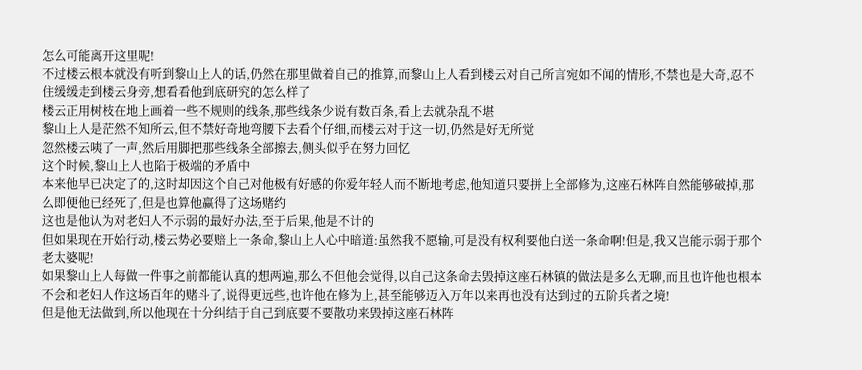怎么可能离开这里呢!
不过楼云根本就没有听到黎山上人的话,仍然在那里做着自己的推算,而黎山上人看到楼云对自己所言宛如不闻的情形,不禁也是大奇,忍不住缓缓走到楼云身旁,想看看他到底研究的怎么样了
楼云正用树枝在地上画着一些不规则的线条,那些线条少说有数百条,看上去就杂乱不堪
黎山上人是茫然不知所云,但不禁好奇地弯腰下去看个仔细,而楼云对于这一切,仍然是好无所觉
忽然楼云咦了一声,然后用脚把那些线条全部擦去,侧头似乎在努力回忆
这个时候,黎山上人也陷于极端的矛盾中
本来他早已决定了的,这时却因这个自己对他极有好感的你爱年轻人而不断地考虑,他知道只要拼上全部修为,这座石林阵自然能够破掉,那么即便他已经死了,但是也算他赢得了这场赌约
这也是他认为对老妇人不示弱的最好办法,至于后果,他是不计的
但如果现在开始行动,楼云势必要赔上一条命,黎山上人心中暗道:虽然我不愿输,可是没有权利要他白送一条命啊!但是,我又岂能示弱于那个老太婆呢!
如果黎山上人每做一件事之前都能认真的想两遍,那么不但他会觉得,以自己这条命去毁掉这座石林镇的做法是多么无聊,而且也许他也根本不会和老妇人作这场百年的赌斗了,说得更远些,也许他在修为上,甚至能够迈入万年以来再也没有达到过的五阶兵者之境!
但是他无法做到,所以他现在十分纠结于自己到底要不要散功来毁掉这座石林阵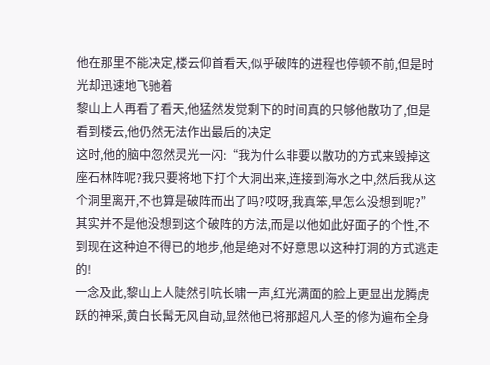他在那里不能决定,楼云仰首看天,似乎破阵的进程也停顿不前,但是时光却迅速地飞驰着
黎山上人再看了看天,他猛然发觉剩下的时间真的只够他散功了,但是看到楼云,他仍然无法作出最后的决定
这时,他的脑中忽然灵光一闪:“我为什么非要以散功的方式来毁掉这座石林阵呢?我只要将地下打个大洞出来,连接到海水之中,然后我从这个洞里离开,不也算是破阵而出了吗?哎呀,我真笨,早怎么没想到呢?”
其实并不是他没想到这个破阵的方法,而是以他如此好面子的个性,不到现在这种迫不得已的地步,他是绝对不好意思以这种打洞的方式逃走的!
一念及此,黎山上人陡然引吭长啸一声,红光满面的脸上更显出龙腾虎跃的神采,黄白长髯无风自动,显然他已将那超凡人圣的修为遍布全身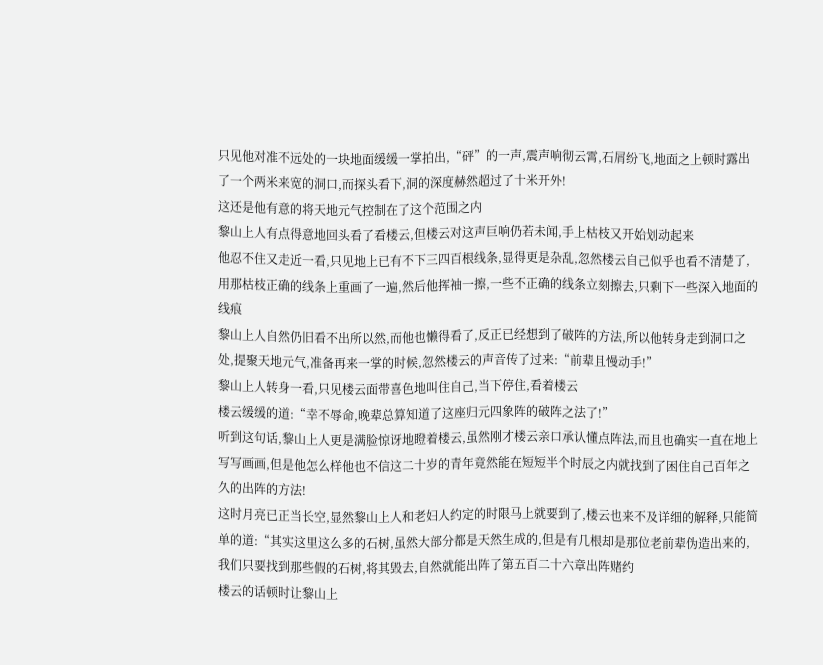只见他对准不远处的一块地面缓缓一掌拍出,“砰”的一声,震声响彻云霄,石屑纷飞,地面之上顿时露出了一个两米来宽的洞口,而探头看下,洞的深度赫然超过了十米开外!
这还是他有意的将天地元气控制在了这个范围之内
黎山上人有点得意地回头看了看楼云,但楼云对这声巨响仍若未闻,手上枯枝又开始划动起来
他忍不住又走近一看,只见地上已有不下三四百根线条,显得更是杂乱,忽然楼云自己似乎也看不清楚了,用那枯枝正确的线条上重画了一遍,然后他挥袖一擦,一些不正确的线条立刻擦去,只剩下一些深入地面的线痕
黎山上人自然仍旧看不出所以然,而他也懒得看了,反正已经想到了破阵的方法,所以他转身走到洞口之处,提聚天地元气,准备再来一掌的时候,忽然楼云的声音传了过来:“前辈且慢动手!”
黎山上人转身一看,只见楼云面带喜色地叫住自己,当下停住,看着楼云
楼云缓缓的道:“幸不辱命,晚辈总算知道了这座归元四象阵的破阵之法了!”
听到这句话,黎山上人更是满脸惊讶地瞪着楼云,虽然刚才楼云亲口承认懂点阵法,而且也确实一直在地上写写画画,但是他怎么样他也不信这二十岁的青年竟然能在短短半个时辰之内就找到了困住自己百年之久的出阵的方法!
这时月亮已正当长空,显然黎山上人和老妇人约定的时限马上就要到了,楼云也来不及详细的解释,只能简单的道:“其实这里这么多的石树,虽然大部分都是天然生成的,但是有几根却是那位老前辈伪造出来的,我们只要找到那些假的石树,将其毁去,自然就能出阵了第五百二十六章出阵赌约
楼云的话顿时让黎山上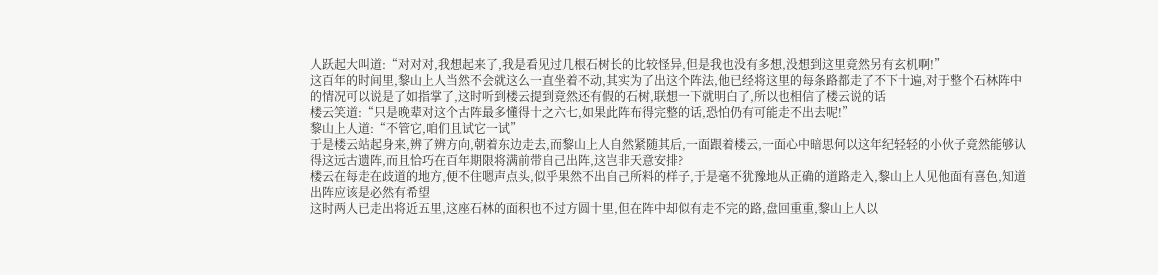人跃起大叫道:“对对对,我想起来了,我是看见过几根石树长的比较怪异,但是我也没有多想,没想到这里竟然另有玄机啊!”
这百年的时间里,黎山上人当然不会就这么一直坐着不动,其实为了出这个阵法,他已经将这里的每条路都走了不下十遍,对于整个石林阵中的情况可以说是了如指掌了,这时听到楼云提到竟然还有假的石树,联想一下就明白了,所以也相信了楼云说的话
楼云笑道:“只是晚辈对这个古阵最多懂得十之六七,如果此阵布得完整的话,恐怕仍有可能走不出去呢!”
黎山上人道:“不管它,咱们且试它一试”
于是楼云站起身来,辨了辨方向,朝着东边走去,而黎山上人自然紧随其后,一面跟着楼云,一面心中暗思何以这年纪轻轻的小伙子竟然能够认得这远古遗阵,而且恰巧在百年期限将满前带自己出阵,这岂非天意安排?
楼云在每走在歧道的地方,便不住嗯声点头,似乎果然不出自己所料的样子,于是毫不犹豫地从正确的道路走入,黎山上人见他面有喜色,知道出阵应该是必然有希望
这时两人已走出将近五里,这座石林的面积也不过方圆十里,但在阵中却似有走不完的路,盘回重重,黎山上人以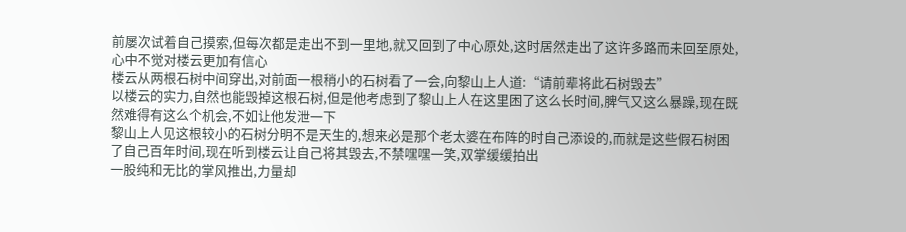前屡次试着自己摸索,但每次都是走出不到一里地,就又回到了中心原处,这时居然走出了这许多路而未回至原处,心中不觉对楼云更加有信心
楼云从两根石树中间穿出,对前面一根稍小的石树看了一会,向黎山上人道:“请前辈将此石树毁去”
以楼云的实力,自然也能毁掉这根石树,但是他考虑到了黎山上人在这里困了这么长时间,脾气又这么暴躁,现在既然难得有这么个机会,不如让他发泄一下
黎山上人见这根较小的石树分明不是天生的,想来必是那个老太婆在布阵的时自己添设的,而就是这些假石树困了自己百年时间,现在听到楼云让自己将其毁去,不禁嘿嘿一笑,双掌缓缓拍出
一股纯和无比的掌风推出,力量却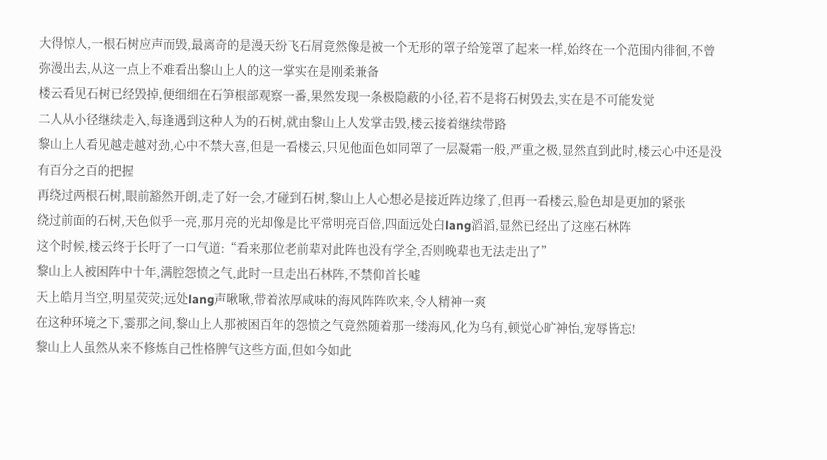大得惊人,一根石树应声而毁,最离奇的是漫天纷飞石屑竟然像是被一个无形的罩子给笼罩了起来一样,始终在一个范围内徘徊,不曾弥漫出去,从这一点上不难看出黎山上人的这一掌实在是刚柔兼备
楼云看见石树已经毁掉,便细细在石笋根部观察一番,果然发现一条极隐蔽的小径,若不是将石树毁去,实在是不可能发觉
二人从小径继续走入,每逢遇到这种人为的石树,就由黎山上人发掌击毁,楼云接着继续带路
黎山上人看见越走越对劲,心中不禁大喜,但是一看楼云,只见他面色如同罩了一层凝霜一般,严重之极,显然直到此时,楼云心中还是没有百分之百的把握
再绕过两根石树,眼前豁然开朗,走了好一会,才碰到石树,黎山上人心想必是接近阵边缘了,但再一看楼云,脸色却是更加的紧张
绕过前面的石树,天色似乎一亮,那月亮的光却像是比平常明亮百倍,四面远处白lang滔滔,显然已经出了这座石林阵
这个时候,楼云终于长吁了一口气道:“看来那位老前辈对此阵也没有学全,否则晚辈也无法走出了”
黎山上人被困阵中十年,满腔怨愤之气,此时一旦走出石林阵,不禁仰首长嘘
天上皓月当空,明星荧荧;远处lang声啾啾,带着浓厚咸味的海风阵阵吹来,令人精神一爽
在这种环境之下,霎那之间,黎山上人那被困百年的怨愤之气竟然随着那一缕海风,化为乌有,顿觉心旷神怡,宠辱皆忘!
黎山上人虽然从来不修炼自己性格脾气这些方面,但如今如此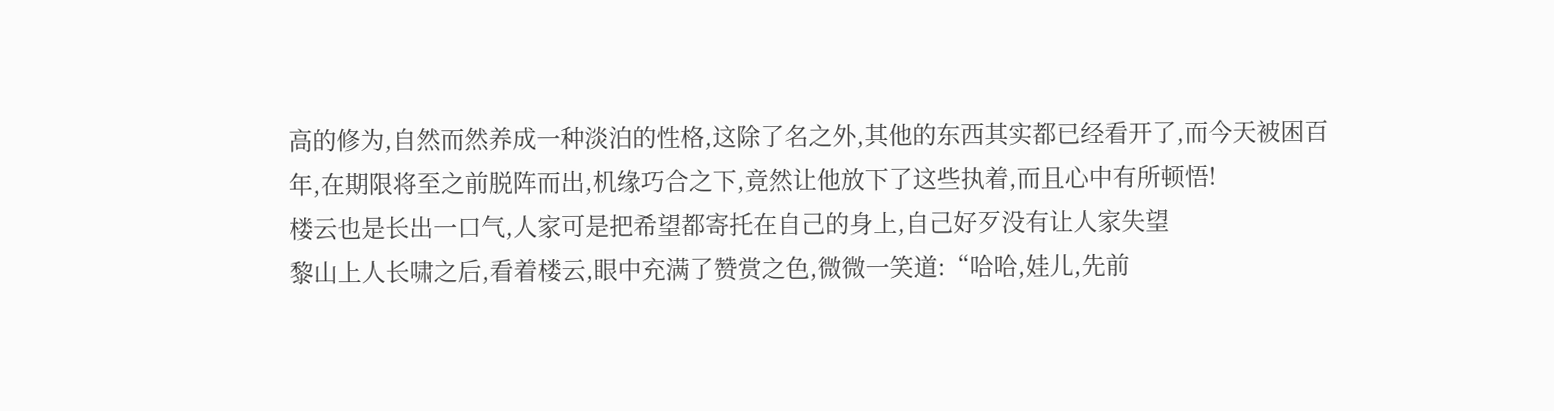高的修为,自然而然养成一种淡泊的性格,这除了名之外,其他的东西其实都已经看开了,而今天被困百年,在期限将至之前脱阵而出,机缘巧合之下,竟然让他放下了这些执着,而且心中有所顿悟!
楼云也是长出一口气,人家可是把希望都寄托在自己的身上,自己好歹没有让人家失望
黎山上人长啸之后,看着楼云,眼中充满了赞赏之色,微微一笑道:“哈哈,娃儿,先前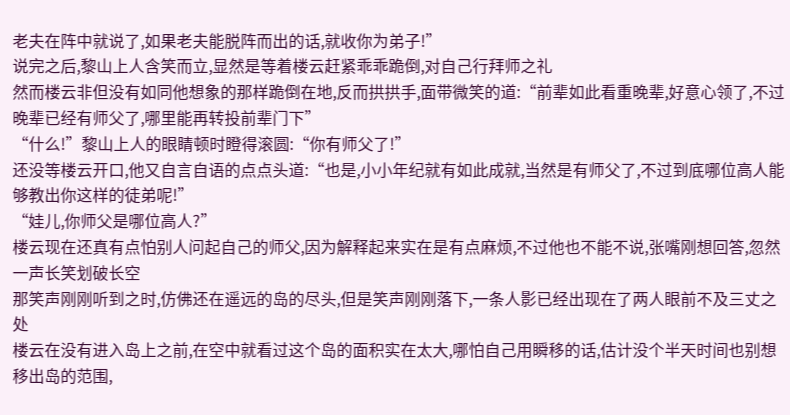老夫在阵中就说了,如果老夫能脱阵而出的话,就收你为弟子!”
说完之后,黎山上人含笑而立,显然是等着楼云赶紧乖乖跪倒,对自己行拜师之礼
然而楼云非但没有如同他想象的那样跪倒在地,反而拱拱手,面带微笑的道:“前辈如此看重晚辈,好意心领了,不过晚辈已经有师父了,哪里能再转投前辈门下”
“什么!”黎山上人的眼睛顿时瞪得滚圆:“你有师父了!”
还没等楼云开口,他又自言自语的点点头道:“也是,小小年纪就有如此成就,当然是有师父了,不过到底哪位高人能够教出你这样的徒弟呢!”
“娃儿,你师父是哪位高人?”
楼云现在还真有点怕别人问起自己的师父,因为解释起来实在是有点麻烦,不过他也不能不说,张嘴刚想回答,忽然一声长笑划破长空
那笑声刚刚听到之时,仿佛还在遥远的岛的尽头,但是笑声刚刚落下,一条人影已经出现在了两人眼前不及三丈之处
楼云在没有进入岛上之前,在空中就看过这个岛的面积实在太大,哪怕自己用瞬移的话,估计没个半天时间也别想移出岛的范围,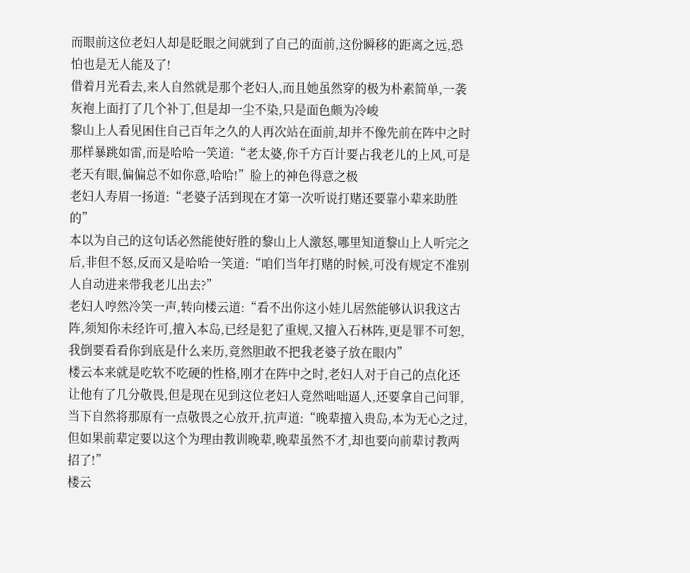而眼前这位老妇人却是眨眼之间就到了自己的面前,这份瞬移的距离之远,恐怕也是无人能及了!
借着月光看去,来人自然就是那个老妇人,而且她虽然穿的极为朴素简单,一袭灰袍上面打了几个补丁,但是却一尘不染,只是面色颇为冷峻
黎山上人看见困住自己百年之久的人再次站在面前,却并不像先前在阵中之时那样暴跳如雷,而是哈哈一笑道:“老太婆,你千方百计要占我老儿的上风,可是老天有眼,偏偏总不如你意,哈哈!”脸上的神色得意之极
老妇人寿眉一扬道:“老婆子活到现在才第一次听说打赌还要靠小辈来助胜的”
本以为自己的这句话必然能使好胜的黎山上人激怒,哪里知道黎山上人听完之后,非但不怒,反而又是哈哈一笑道:“咱们当年打赌的时候,可没有规定不准别人自动进来带我老儿出去?”
老妇人哼然冷笑一声,转向楼云道:“看不出你这小娃儿居然能够认识我这古阵,须知你未经许可,擅入本岛,已经是犯了重规,又擅入石林阵,更是罪不可恕,我倒要看看你到底是什么来历,竟然胆敢不把我老婆子放在眼内”
楼云本来就是吃软不吃硬的性格,刚才在阵中之时,老妇人对于自己的点化还让他有了几分敬畏,但是现在见到这位老妇人竟然咄咄逼人,还要拿自己问罪,当下自然将那原有一点敬畏之心放开,抗声道:“晚辈擅入贵岛,本为无心之过,但如果前辈定要以这个为理由教训晚辈,晚辈虽然不才,却也要向前辈讨教两招了!”
楼云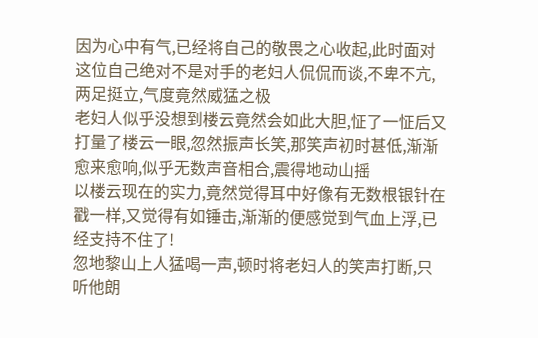因为心中有气,已经将自己的敬畏之心收起,此时面对这位自己绝对不是对手的老妇人侃侃而谈,不卑不亢,两足挺立,气度竟然威猛之极
老妇人似乎没想到楼云竟然会如此大胆,怔了一怔后又打量了楼云一眼,忽然振声长笑,那笑声初时甚低,渐渐愈来愈响,似乎无数声音相合,震得地动山摇
以楼云现在的实力,竟然觉得耳中好像有无数根银针在戳一样,又觉得有如锤击,渐渐的便感觉到气血上浮,已经支持不住了!
忽地黎山上人猛喝一声,顿时将老妇人的笑声打断,只听他朗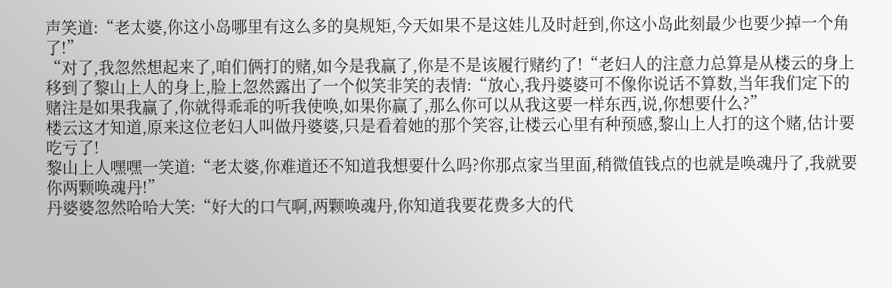声笑道:“老太婆,你这小岛哪里有这么多的臭规矩,今天如果不是这娃儿及时赶到,你这小岛此刻最少也要少掉一个角了!”
“对了,我忽然想起来了,咱们俩打的赌,如今是我赢了,你是不是该履行赌约了!“老妇人的注意力总算是从楼云的身上移到了黎山上人的身上,脸上忽然露出了一个似笑非笑的表情:“放心,我丹婆婆可不像你说话不算数,当年我们定下的赌注是如果我赢了,你就得乖乖的听我使唤,如果你赢了,那么你可以从我这要一样东西,说,你想要什么?”
楼云这才知道,原来这位老妇人叫做丹婆婆,只是看着她的那个笑容,让楼云心里有种预感,黎山上人打的这个赌,估计要吃亏了!
黎山上人嘿嘿一笑道:“老太婆,你难道还不知道我想要什么吗?你那点家当里面,稍微值钱点的也就是唤魂丹了,我就要你两颗唤魂丹!”
丹婆婆忽然哈哈大笑:“好大的口气啊,两颗唤魂丹,你知道我要花费多大的代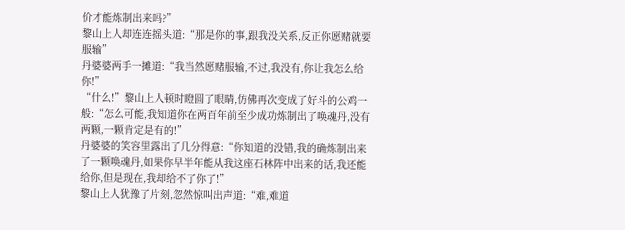价才能炼制出来吗?”
黎山上人却连连摇头道:“那是你的事,跟我没关系,反正你愿赌就要服输”
丹婆婆两手一摊道:“我当然愿赌服输,不过,我没有,你让我怎么给你!”
“什么!”黎山上人顿时瞪圆了眼睛,仿佛再次变成了好斗的公鸡一般:“怎么可能,我知道你在两百年前至少成功炼制出了唤魂丹,没有两颗,一颗肯定是有的!”
丹婆婆的笑容里露出了几分得意:“你知道的没错,我的确炼制出来了一颗唤魂丹,如果你早半年能从我这座石林阵中出来的话,我还能给你,但是现在,我却给不了你了!”
黎山上人犹豫了片刻,忽然惊叫出声道:“难,难道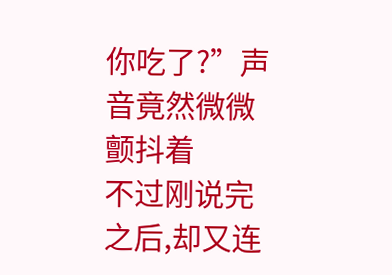你吃了?”声音竟然微微颤抖着
不过刚说完之后,却又连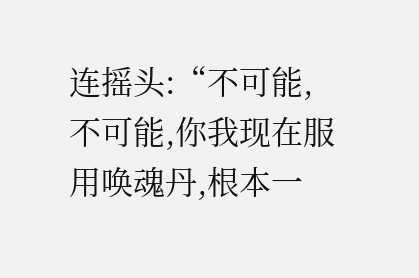连摇头:“不可能,不可能,你我现在服用唤魂丹,根本一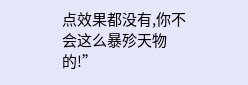点效果都没有,你不会这么暴殄天物的!”